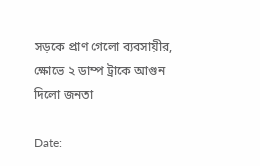সড়কে প্রাণ গেলো ব্যবসায়ীর, ক্ষোভে ২ ডাম্প ট্রাকে আগুন দিলো জনতা

Date: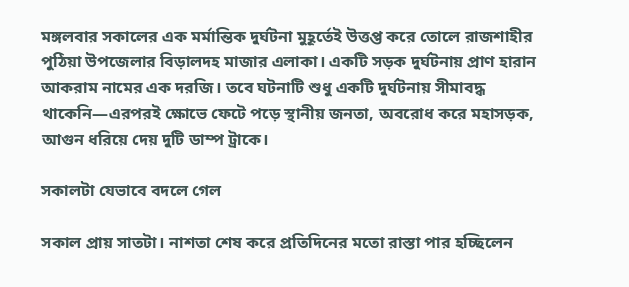মঙ্গলবার সকালের এক মর্মান্তিক দুর্ঘটনা মুহূর্তেই উত্তপ্ত করে তোলে রাজশাহীর পুঠিয়া উপজেলার বিড়ালদহ মাজার এলাকা। একটি সড়ক দুর্ঘটনায় প্রাণ হারান আকরাম নামের এক দরজি। তবে ঘটনাটি শুধু একটি দুর্ঘটনায় সীমাবদ্ধ থাকেনি—এরপরই ক্ষোভে ফেটে পড়ে স্থানীয় জনতা, অবরোধ করে মহাসড়ক, আগুন ধরিয়ে দেয় দুটি ডাম্প ট্রাকে।

সকালটা যেভাবে বদলে গেল

সকাল প্রায় সাতটা। নাশতা শেষ করে প্রতিদিনের মতো রাস্তা পার হচ্ছিলেন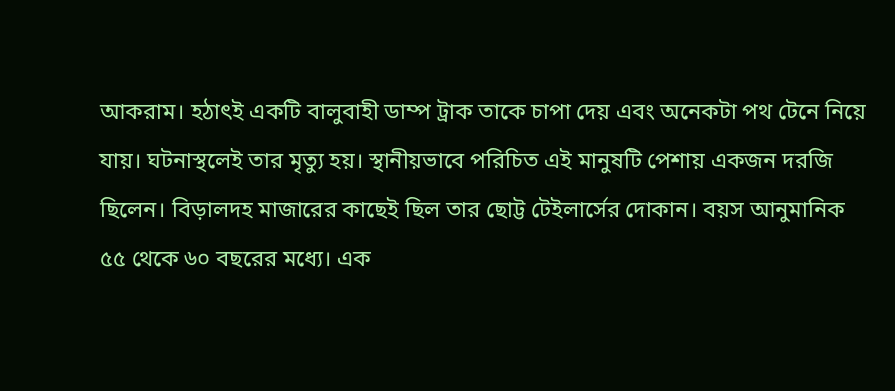আকরাম। হঠাৎই একটি বালুবাহী ডাম্প ট্রাক তাকে চাপা দেয় এবং অনেকটা পথ টেনে নিয়ে যায়। ঘটনাস্থলেই তার মৃত্যু হয়। স্থানীয়ভাবে পরিচিত এই মানুষটি পেশায় একজন দরজি ছিলেন। বিড়ালদহ মাজারের কাছেই ছিল তার ছোট্ট টেইলার্সের দোকান। বয়স আনুমানিক ৫৫ থেকে ৬০ বছরের মধ্যে। এক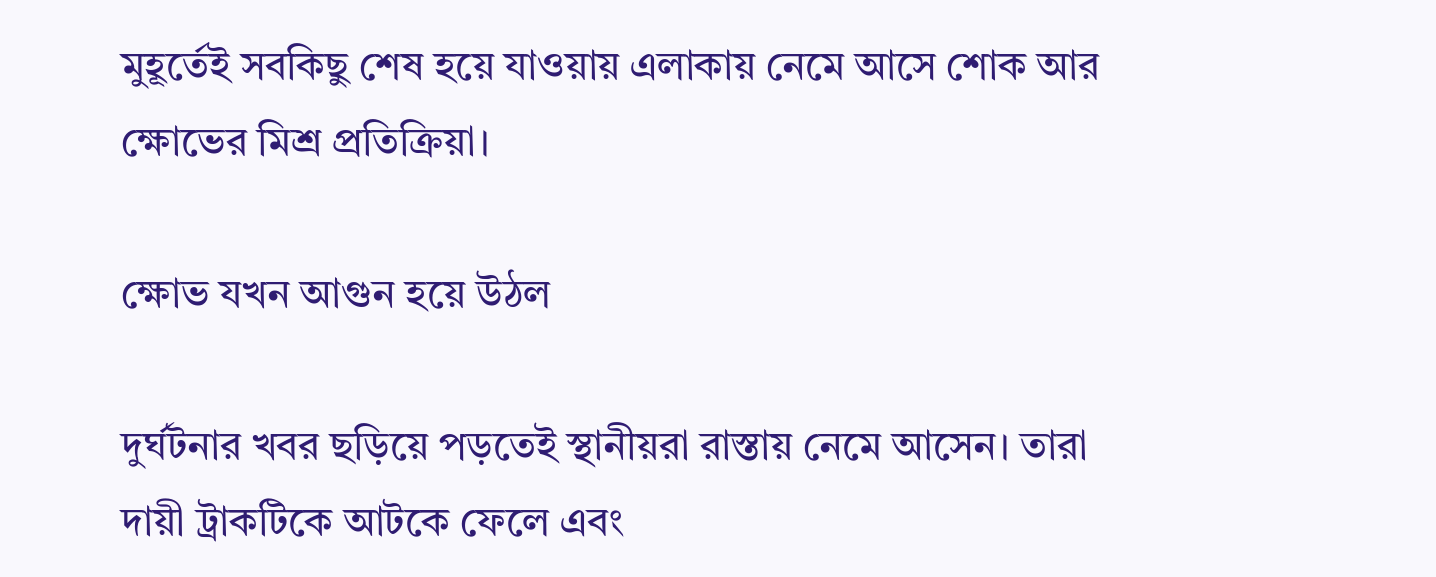মুহূর্তেই সবকিছু শেষ হয়ে যাওয়ায় এলাকায় নেমে আসে শোক আর ক্ষোভের মিশ্র প্রতিক্রিয়া।

ক্ষোভ যখন আগুন হয়ে উঠল

দুর্ঘটনার খবর ছড়িয়ে পড়তেই স্থানীয়রা রাস্তায় নেমে আসেন। তারা দায়ী ট্রাকটিকে আটকে ফেলে এবং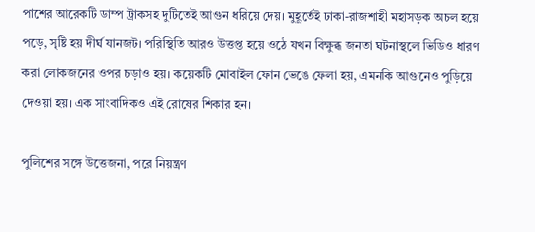পাশের আরেকটি ডাম্প ট্রাকসহ দুটিতেই আগুন ধরিয়ে দেয়। মুহূর্তেই ঢাকা-রাজশাহী মহাসড়ক অচল হয়ে পড়ে, সৃষ্টি হয় দীর্ঘ যানজট। পরিস্থিতি আরও উত্তপ্ত হয়ে ওঠে যখন বিক্ষুব্ধ জনতা ঘটনাস্থলে ভিডিও ধারণ করা লোকজনের ওপর চড়াও হয়। কয়েকটি মোবাইল ফোন ভেঙে ফেলা হয়, এমনকি আগুনেও পুড়িয়ে দেওয়া হয়। এক সাংবাদিকও এই রোষের শিকার হন।

পুলিশের সঙ্গে উত্তেজনা, পরে নিয়ন্ত্রণ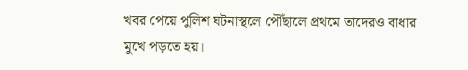খবর পেয়ে পুলিশ ঘটনাস্থলে পৌঁছালে প্রথমে তাদেরও বাধার মুখে পড়তে হয়।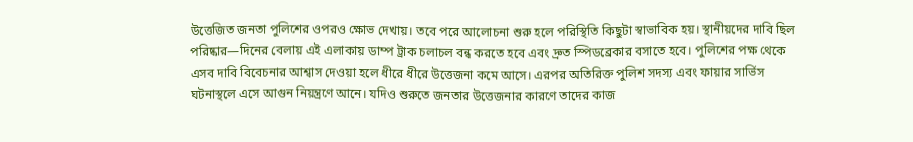উত্তেজিত জনতা পুলিশের ওপরও ক্ষোভ দেখায়। তবে পরে আলোচনা শুরু হলে পরিস্থিতি কিছুটা স্বাভাবিক হয়। স্থানীয়দের দাবি ছিল পরিষ্কার—দিনের বেলায় এই এলাকায় ডাম্প ট্রাক চলাচল বন্ধ করতে হবে এবং দ্রুত স্পিডব্রেকার বসাতে হবে। পুলিশের পক্ষ থেকে এসব দাবি বিবেচনার আশ্বাস দেওয়া হলে ধীরে ধীরে উত্তেজনা কমে আসে। এরপর অতিরিক্ত পুলিশ সদস্য এবং ফায়ার সার্ভিস ঘটনাস্থলে এসে আগুন নিয়ন্ত্রণে আনে। যদিও শুরুতে জনতার উত্তেজনার কারণে তাদের কাজ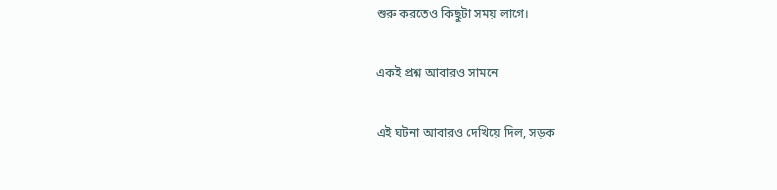শুরু করতেও কিছুটা সময় লাগে।

একই প্রশ্ন আবারও সামনে

এই ঘটনা আবারও দেখিয়ে দিল, সড়ক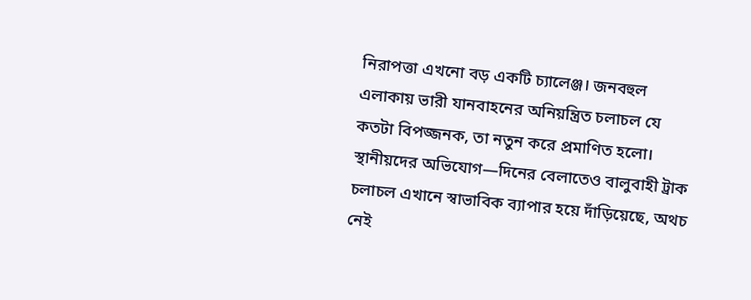নিরাপত্তা এখনো বড় একটি চ্যালেঞ্জ। জনবহুল এলাকায় ভারী যানবাহনের অনিয়ন্ত্রিত চলাচল যে কতটা বিপজ্জনক, তা নতুন করে প্রমাণিত হলো। স্থানীয়দের অভিযোগ—দিনের বেলাতেও বালুবাহী ট্রাক চলাচল এখানে স্বাভাবিক ব্যাপার হয়ে দাঁড়িয়েছে, অথচ নেই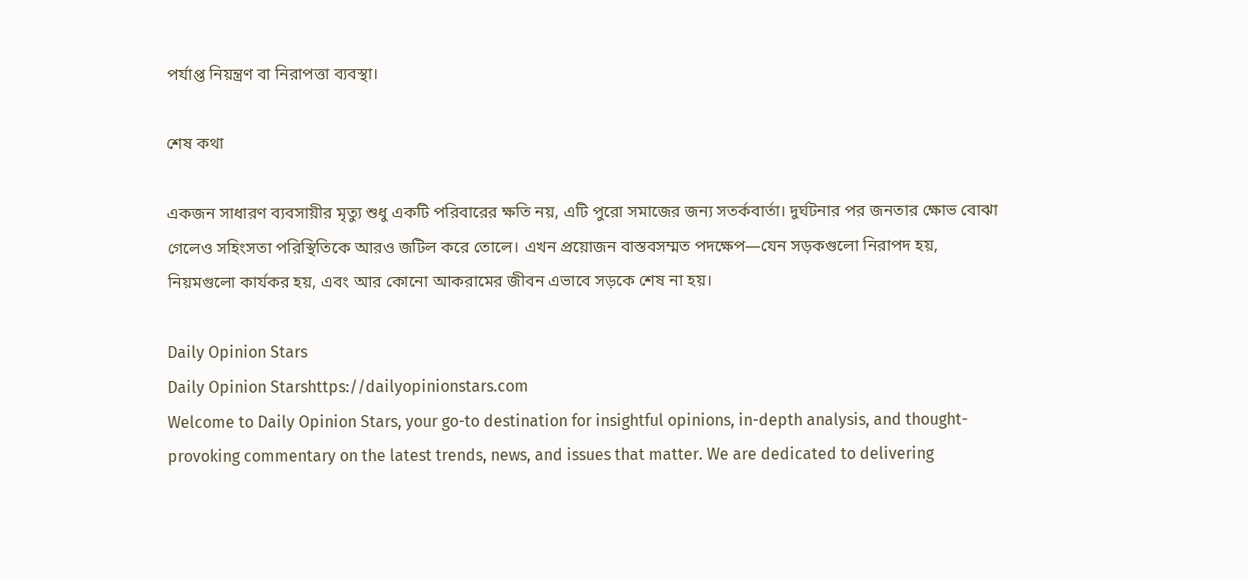পর্যাপ্ত নিয়ন্ত্রণ বা নিরাপত্তা ব্যবস্থা।

শেষ কথা

একজন সাধারণ ব্যবসায়ীর মৃত্যু শুধু একটি পরিবারের ক্ষতি নয়, এটি পুরো সমাজের জন্য সতর্কবার্তা। দুর্ঘটনার পর জনতার ক্ষোভ বোঝা গেলেও সহিংসতা পরিস্থিতিকে আরও জটিল করে তোলে। এখন প্রয়োজন বাস্তবসম্মত পদক্ষেপ—যেন সড়কগুলো নিরাপদ হয়, নিয়মগুলো কার্যকর হয়, এবং আর কোনো আকরামের জীবন এভাবে সড়কে শেষ না হয়।

Daily Opinion Stars
Daily Opinion Starshttps://dailyopinionstars.com
Welcome to Daily Opinion Stars, your go-to destination for insightful opinions, in-depth analysis, and thought-provoking commentary on the latest trends, news, and issues that matter. We are dedicated to delivering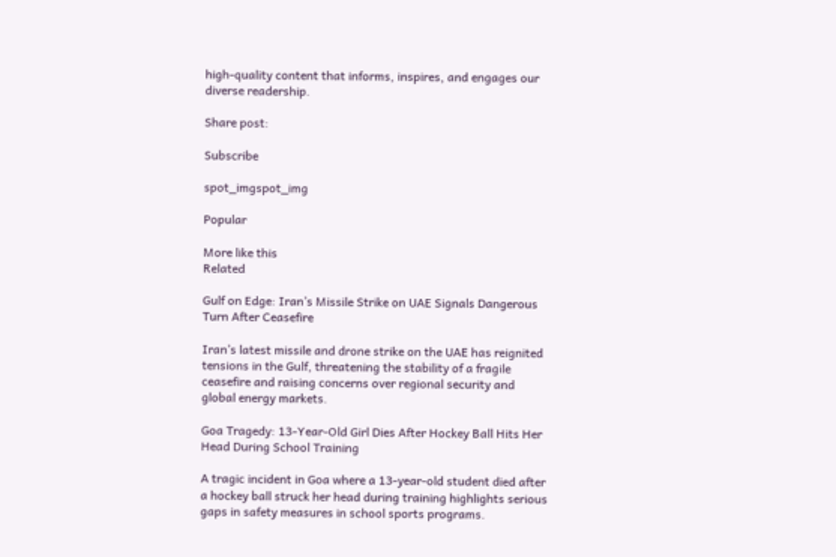high-quality content that informs, inspires, and engages our diverse readership.

Share post:

Subscribe

spot_imgspot_img

Popular

More like this
Related

Gulf on Edge: Iran’s Missile Strike on UAE Signals Dangerous Turn After Ceasefire

Iran’s latest missile and drone strike on the UAE has reignited tensions in the Gulf, threatening the stability of a fragile ceasefire and raising concerns over regional security and global energy markets.

Goa Tragedy: 13-Year-Old Girl Dies After Hockey Ball Hits Her Head During School Training

A tragic incident in Goa where a 13-year-old student died after a hockey ball struck her head during training highlights serious gaps in safety measures in school sports programs.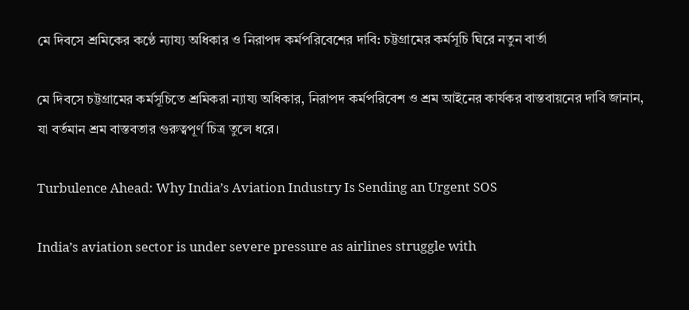মে দিবসে শ্রমিকের কণ্ঠে ন্যায্য অধিকার ও নিরাপদ কর্মপরিবেশের দাবি: চট্টগ্রামের কর্মসূচি ঘিরে নতুন বার্তা

মে দিবসে চট্টগ্রামের কর্মসূচিতে শ্রমিকরা ন্যায্য অধিকার, নিরাপদ কর্মপরিবেশ ও শ্রম আইনের কার্যকর বাস্তবায়নের দাবি জানান, যা বর্তমান শ্রম বাস্তবতার গুরুত্বপূর্ণ চিত্র তুলে ধরে।

Turbulence Ahead: Why India’s Aviation Industry Is Sending an Urgent SOS

India’s aviation sector is under severe pressure as airlines struggle with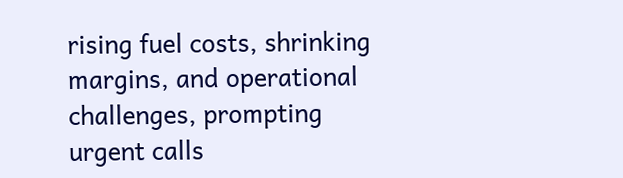rising fuel costs, shrinking margins, and operational challenges, prompting urgent calls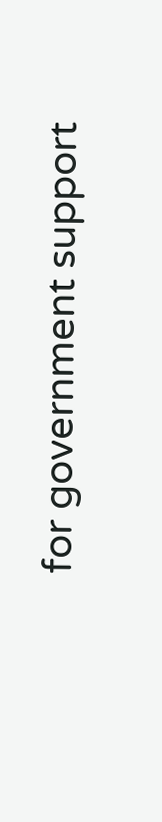for government support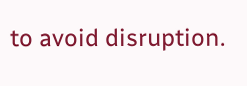to avoid disruption.